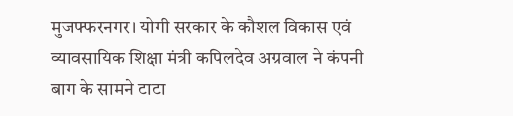मुजफ्फरनगर। योगी सरकार के कौशल विकास एवं व्यावसायिक शिक्षा मंत्री कपिलदेव अग्रवाल ने कंपनी बाग के सामने टाटा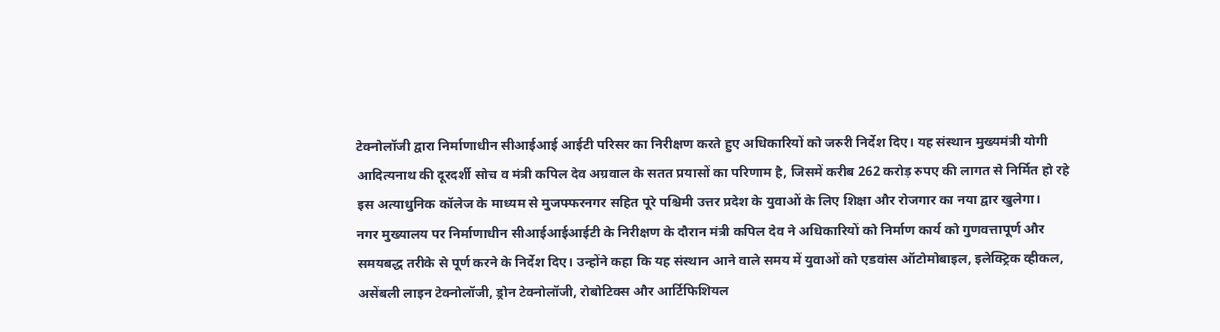टेक्नोलॉजी द्वारा निर्माणाधीन सीआईआई आईटी परिसर का निरीक्षण करते हुए अधिकारियों को जरुरी निर्देश दिए। यह संस्थान मुख्यमंत्री योगी आदित्यनाथ की दूरदर्शी सोच व मंत्री कपिल देव अग्रवाल के सतत प्रयासों का परिणाम है, जिसमें करीब 262 करोड़ रुपए की लागत से निर्मित हो रहे इस अत्याधुनिक कॉलेज के माध्यम से मुजफ्फरनगर सहित पूरे पश्चिमी उत्तर प्रदेश के युवाओं के लिए शिक्षा और रोजगार का नया द्वार खुलेगा।
नगर मुख्यालय पर निर्माणाधीन सीआईआईआईटी के निरीक्षण के दौरान मंत्री कपिल देव ने अधिकारियों को निर्माण कार्य को गुणवत्तापूर्ण और समयबद्ध तरीके से पूर्ण करने के निर्देश दिए। उन्होंने कहा कि यह संस्थान आने वाले समय में युवाओं को एडवांस ऑटोमोबाइल, इलेक्ट्रिक व्हीकल, असेंबली लाइन टेक्नोलॉजी, ड्रोन टेक्नोलॉजी, रोबोटिक्स और आर्टिफिशियल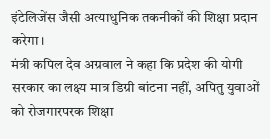इंटेलिजेंस जैसी अत्याधुनिक तकनीकों की शिक्षा प्रदान करेगा।
मंत्री कपिल देव अग्रवाल ने कहा कि प्रदेश की योगी सरकार का लक्ष्य मात्र डिग्री बांटना नहीं, अपितु युवाओं को रोजगारपरक शिक्षा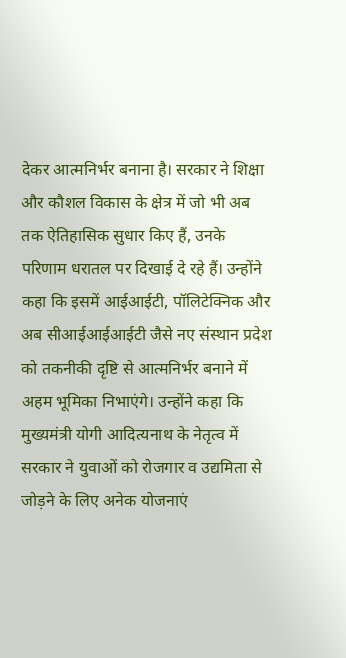देकर आत्मनिर्भर बनाना है। सरकार ने शिक्षा और कौशल विकास के क्षेत्र में जो भी अब तक ऐतिहासिक सुधार किए हैं, उनके परिणाम धरातल पर दिखाई दे रहे हैं। उन्होंने कहा कि इसमें आईआईटी, पॉलिटेक्निक और अब सीआईआईआईटी जैसे नए संस्थान प्रदेश को तकनीकी दृष्टि से आत्मनिर्भर बनाने में अहम भूमिका निभाएंगे। उन्होंने कहा कि मुख्यमंत्री योगी आदित्यनाथ के नेतृत्व में सरकार ने युवाओं को रोजगार व उद्यमिता से जोड़ने के लिए अनेक योजनाएं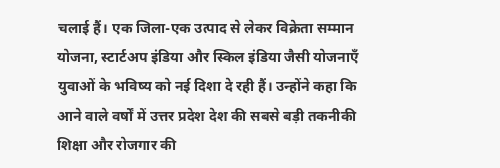चलाई हैं। एक जिला-एक उत्पाद से लेकर विक्रेता सम्मान योजना, स्टार्टअप इंडिया और स्किल इंडिया जैसी योजनाएँ युवाओं के भविष्य को नई दिशा दे रही हैं। उन्होंने कहा कि आने वाले वर्षों में उत्तर प्रदेश देश की सबसे बड़ी तकनीकी शिक्षा और रोजगार की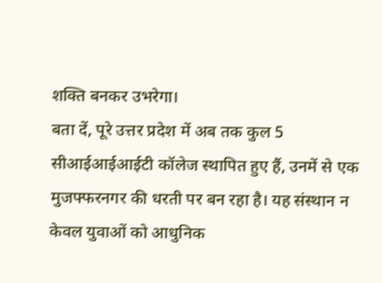शक्ति बनकर उभरेगा।
बता दें, पूरे उत्तर प्रदेश में अब तक कुल 5 सीआईआईआईटी कॉलेज स्थापित हुए हैं, उनमें से एक मुजफ्फरनगर की धरती पर बन रहा है। यह संस्थान न केवल युवाओं को आधुनिक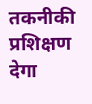तकनीकी प्रशिक्षण देगा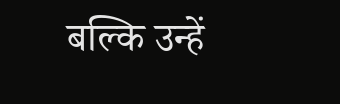बल्कि उन्हें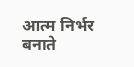आत्म निर्भर बनाते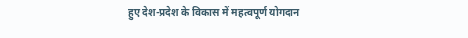हुए देश-प्रदेश के विकास में महत्वपूर्ण योगदान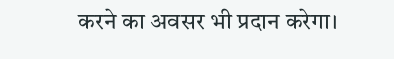करने का अवसर भी प्रदान करेगा।